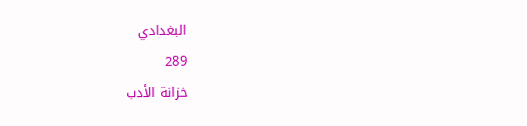البغدادي
289
خزانة الأدب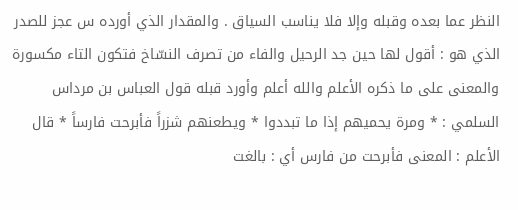النظر عما بعده وقبله وإلا فلا يناسب السياق . والمقدار الذي أورده س عجز للصدر الذي هو : أقول لها حين جد الرحيل والفاء من تصرف النسّاخ فتكون التاء مكسورة والمعنى على ما ذكره الأعلم والله أعلم وأورد قبله قول العباس بن مرداس السلمي : * ومرة يحميهم إذا ما تبددوا * ويطعنهم شزراً فأبرحت فارساً * قال الأعلم : المعنى فأبرحت من فارس أي : بالغت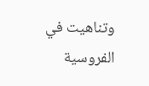وتناهيت في الفروسية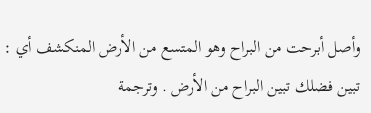وأصل أبرحت من البراح وهو المتسع من الأرض المنكشف أي : تبين فضلك تبين البراح من الأرض . وترجمة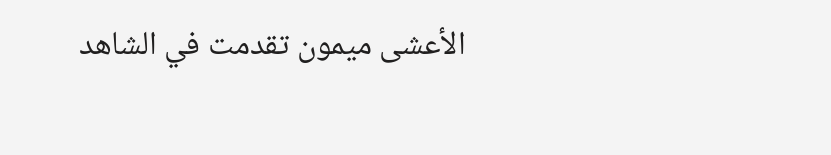الأعشى ميمون تقدمت في الشاهد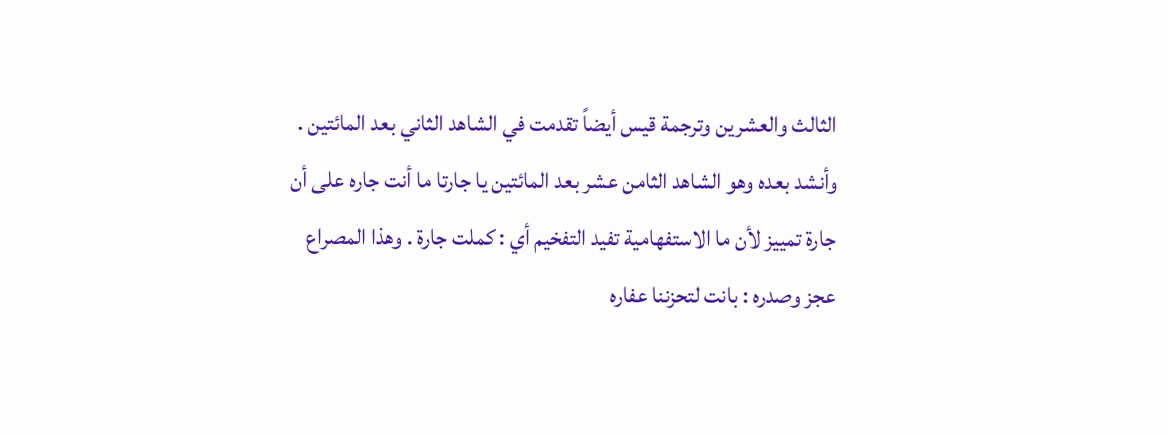الثالث والعشرين وترجمة قيس أيضاً تقدمت في الشاهد الثاني بعد المائتين . وأنشد بعده وهو الشاهد الثامن عشر بعد المائتين يا جارتا ما أنت جاره على أن جارة تمييز لأن ما الاستفهامية تفيد التفخيم أي : كملت جارة . وهذا المصراع عجز وصدره : بانت لتحزننا عفاره